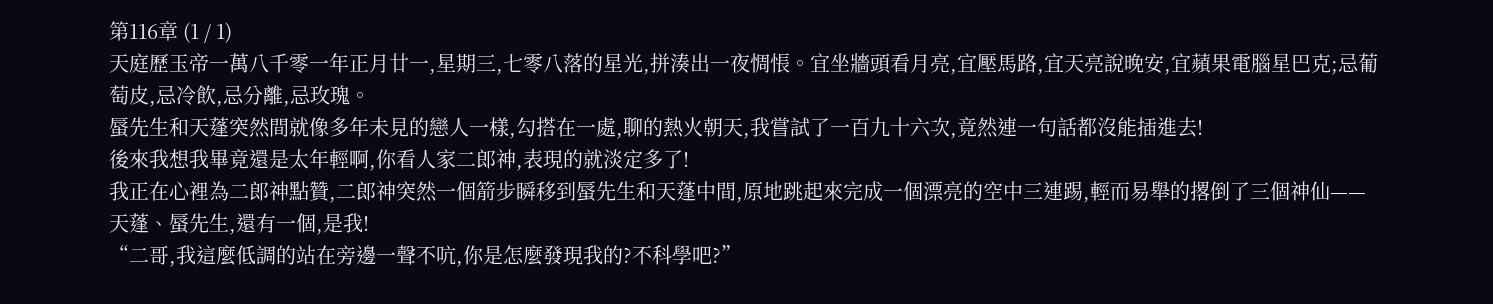第116章 (1 / 1)
天庭歷玉帝一萬八千零一年正月廿一,星期三,七零八落的星光,拼湊出一夜惆悵。宜坐牆頭看月亮,宜壓馬路,宜天亮說晚安,宜蘋果電腦星巴克;忌葡萄皮,忌冷飲,忌分離,忌玫瑰。
蜃先生和天蓬突然間就像多年未見的戀人一樣,勾搭在一處,聊的熱火朝天,我嘗試了一百九十六次,竟然連一句話都沒能插進去!
後來我想我畢竟還是太年輕啊,你看人家二郎神,表現的就淡定多了!
我正在心裡為二郎神點贊,二郎神突然一個箭步瞬移到蜃先生和天蓬中間,原地跳起來完成一個漂亮的空中三連踢,輕而易舉的撂倒了三個神仙——天蓬、蜃先生,還有一個,是我!
“二哥,我這麼低調的站在旁邊一聲不吭,你是怎麼發現我的?不科學吧?”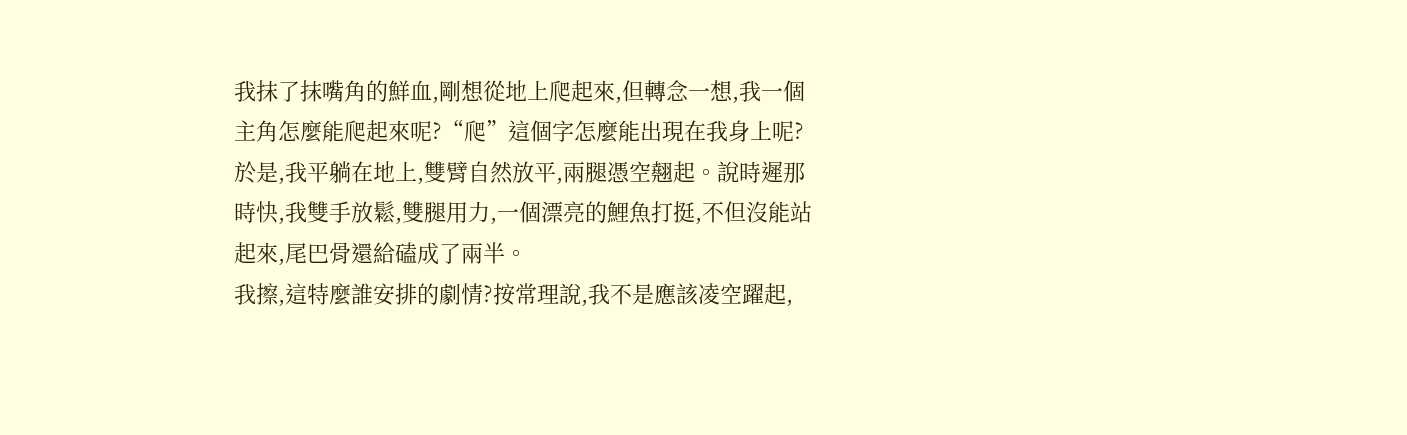我抹了抹嘴角的鮮血,剛想從地上爬起來,但轉念一想,我一個主角怎麼能爬起來呢?“爬”這個字怎麼能出現在我身上呢?
於是,我平躺在地上,雙臂自然放平,兩腿憑空翹起。說時遲那時快,我雙手放鬆,雙腿用力,一個漂亮的鯉魚打挺,不但沒能站起來,尾巴骨還給磕成了兩半。
我擦,這特麼誰安排的劇情?按常理說,我不是應該凌空躍起,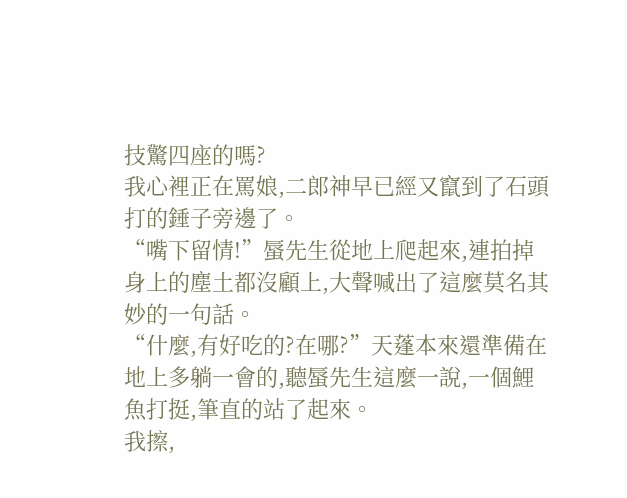技驚四座的嗎?
我心裡正在罵娘,二郎神早已經又竄到了石頭打的錘子旁邊了。
“嘴下留情!”蜃先生從地上爬起來,連拍掉身上的塵土都沒顧上,大聲喊出了這麼莫名其妙的一句話。
“什麼,有好吃的?在哪?”天蓬本來還準備在地上多躺一會的,聽蜃先生這麼一說,一個鯉魚打挺,筆直的站了起來。
我擦,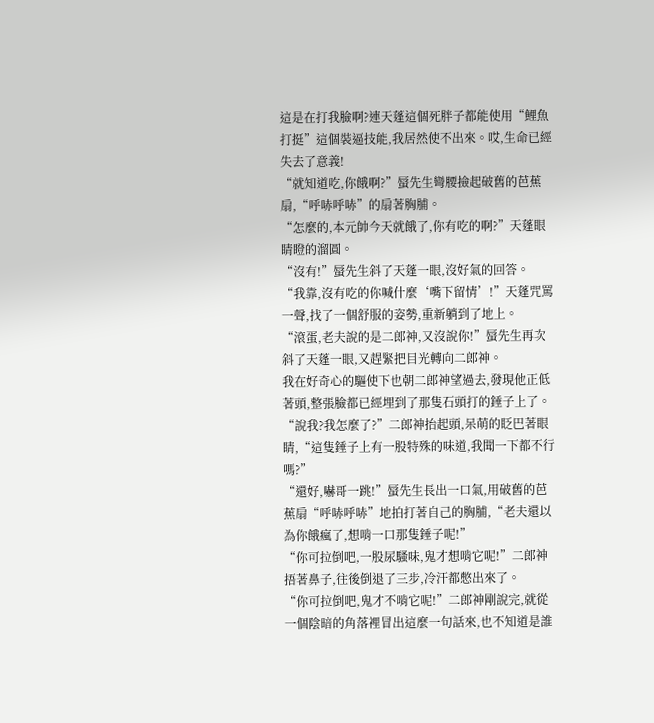這是在打我臉啊?連天蓬這個死胖子都能使用“鯉魚打挺”這個裝逼技能,我居然使不出來。哎,生命已經失去了意義!
“就知道吃,你餓啊?”蜃先生彎腰撿起破舊的芭蕉扇,“呼哧呼哧”的扇著胸脯。
“怎麼的,本元帥今天就餓了,你有吃的啊?”天蓬眼睛瞪的溜圓。
“沒有!”蜃先生斜了天蓬一眼,沒好氣的回答。
“我靠,沒有吃的你喊什麼‘嘴下留情’!”天蓬咒罵一聲,找了一個舒服的姿勢,重新躺到了地上。
“滾蛋,老夫說的是二郎神,又沒說你!”蜃先生再次斜了天蓬一眼,又趕緊把目光轉向二郎神。
我在好奇心的驅使下也朝二郎神望過去,發現他正低著頭,整張臉都已經埋到了那隻石頭打的錘子上了。
“說我?我怎麼了?”二郎神抬起頭,呆萌的眨巴著眼睛,“這隻錘子上有一股特殊的味道,我聞一下都不行嗎?”
“還好,嚇哥一跳!”蜃先生長出一口氣,用破舊的芭蕉扇“呼哧呼哧”地拍打著自己的胸脯,“老夫還以為你餓瘋了,想啃一口那隻錘子呢!”
“你可拉倒吧,一股尿騷味,鬼才想啃它呢!”二郎神捂著鼻子,往後倒退了三步,冷汗都憋出來了。
“你可拉倒吧,鬼才不啃它呢!”二郎神剛說完,就從一個陰暗的角落裡冒出這麼一句話來,也不知道是誰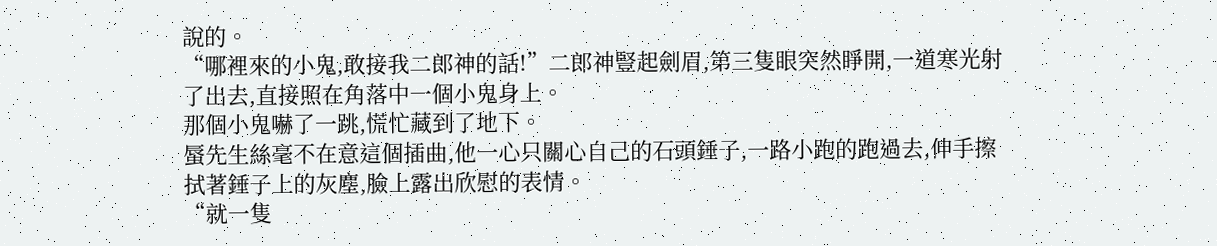說的。
“哪裡來的小鬼,敢接我二郎神的話!”二郎神豎起劍眉,第三隻眼突然睜開,一道寒光射了出去,直接照在角落中一個小鬼身上。
那個小鬼嚇了一跳,慌忙藏到了地下。
蜃先生絲毫不在意這個插曲,他一心只關心自己的石頭錘子,一路小跑的跑過去,伸手擦拭著錘子上的灰塵,臉上露出欣慰的表情。
“就一隻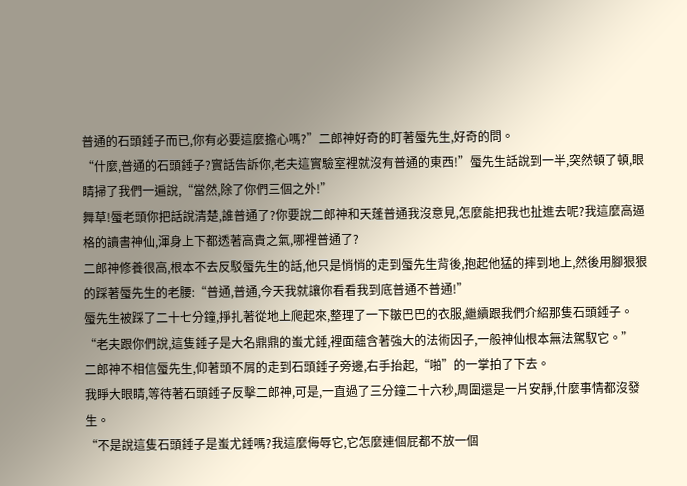普通的石頭錘子而已,你有必要這麼擔心嗎?”二郎神好奇的盯著蜃先生,好奇的問。
“什麼,普通的石頭錘子?實話告訴你,老夫這實驗室裡就沒有普通的東西!”蜃先生話說到一半,突然頓了頓,眼睛掃了我們一遍說,“當然,除了你們三個之外!”
舞草!蜃老頭你把話說清楚,誰普通了?你要說二郎神和天蓬普通我沒意見,怎麼能把我也扯進去呢?我這麼高逼格的讀書神仙,渾身上下都透著高貴之氣,哪裡普通了?
二郎神修養很高,根本不去反駁蜃先生的話,他只是悄悄的走到蜃先生背後,抱起他猛的摔到地上,然後用腳狠狠的踩著蜃先生的老腰:“普通,普通,今天我就讓你看看我到底普通不普通!”
蜃先生被踩了二十七分鐘,掙扎著從地上爬起來,整理了一下皺巴巴的衣服,繼續跟我們介紹那隻石頭錘子。
“老夫跟你們說,這隻錘子是大名鼎鼎的蚩尤錘,裡面蘊含著強大的法術因子,一般神仙根本無法駕馭它。”
二郎神不相信蜃先生,仰著頭不屑的走到石頭錘子旁邊,右手抬起,“啪”的一掌拍了下去。
我睜大眼睛,等待著石頭錘子反擊二郎神,可是,一直過了三分鐘二十六秒,周圍還是一片安靜,什麼事情都沒發生。
“不是說這隻石頭錘子是蚩尤錘嗎?我這麼侮辱它,它怎麼連個屁都不放一個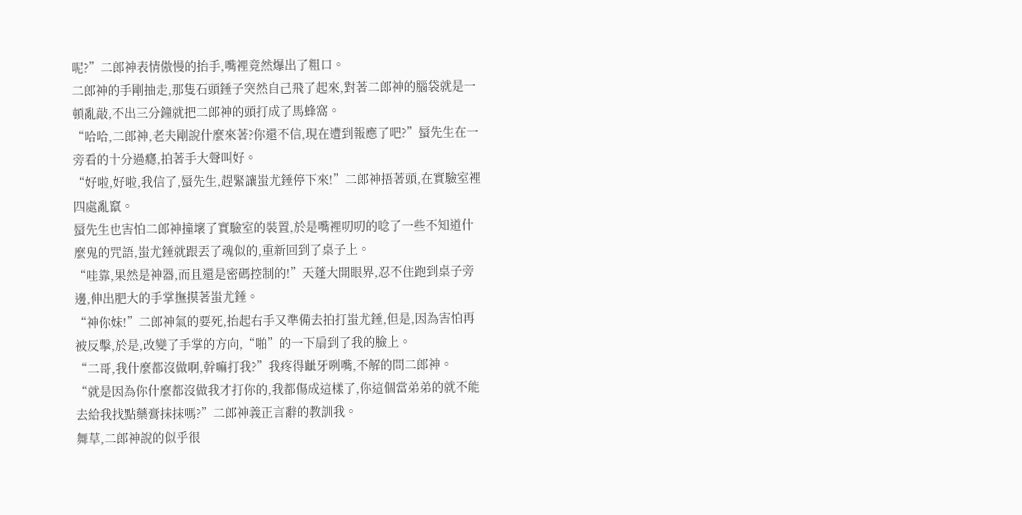呢?”二郎神表情傲慢的抬手,嘴裡竟然爆出了粗口。
二郎神的手剛抽走,那隻石頭錘子突然自己飛了起來,對著二郎神的腦袋就是一頓亂敲,不出三分鐘就把二郎神的頭打成了馬蜂窩。
“哈哈,二郎神,老夫剛說什麼來著?你還不信,現在遭到報應了吧?”蜃先生在一旁看的十分過癮,拍著手大聲叫好。
“好啦,好啦,我信了,蜃先生,趕緊讓蚩尤錘停下來!”二郎神捂著頭,在實驗室裡四處亂竄。
蜃先生也害怕二郎神撞壞了實驗室的裝置,於是嘴裡叨叨的唸了一些不知道什麼鬼的咒語,蚩尤錘就跟丟了魂似的,重新回到了桌子上。
“哇靠,果然是神器,而且還是密碼控制的!”天蓬大開眼界,忍不住跑到桌子旁邊,伸出肥大的手掌撫摸著蚩尤錘。
“神你妹!”二郎神氣的要死,抬起右手又準備去拍打蚩尤錘,但是,因為害怕再被反擊,於是,改變了手掌的方向,“啪”的一下扇到了我的臉上。
“二哥,我什麼都沒做啊,幹嘛打我?”我疼得齜牙咧嘴,不解的問二郎神。
“就是因為你什麼都沒做我才打你的,我都傷成這樣了,你這個當弟弟的就不能去給我找點藥膏抹抹嗎?”二郎神義正言辭的教訓我。
舞草,二郎神說的似乎很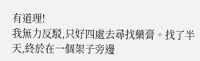有道理!
我無力反駁,只好四處去尋找藥膏。找了半天,終於在一個架子旁邊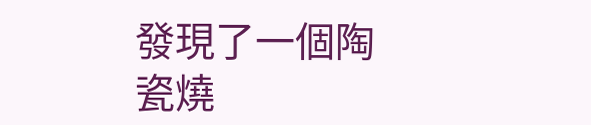發現了一個陶瓷燒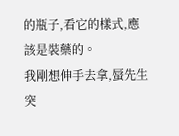的瓶子,看它的樣式,應該是裝藥的。
我剛想伸手去拿,蜃先生突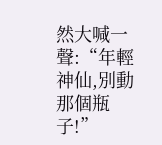然大喊一聲:“年輕神仙,別動那個瓶子!”